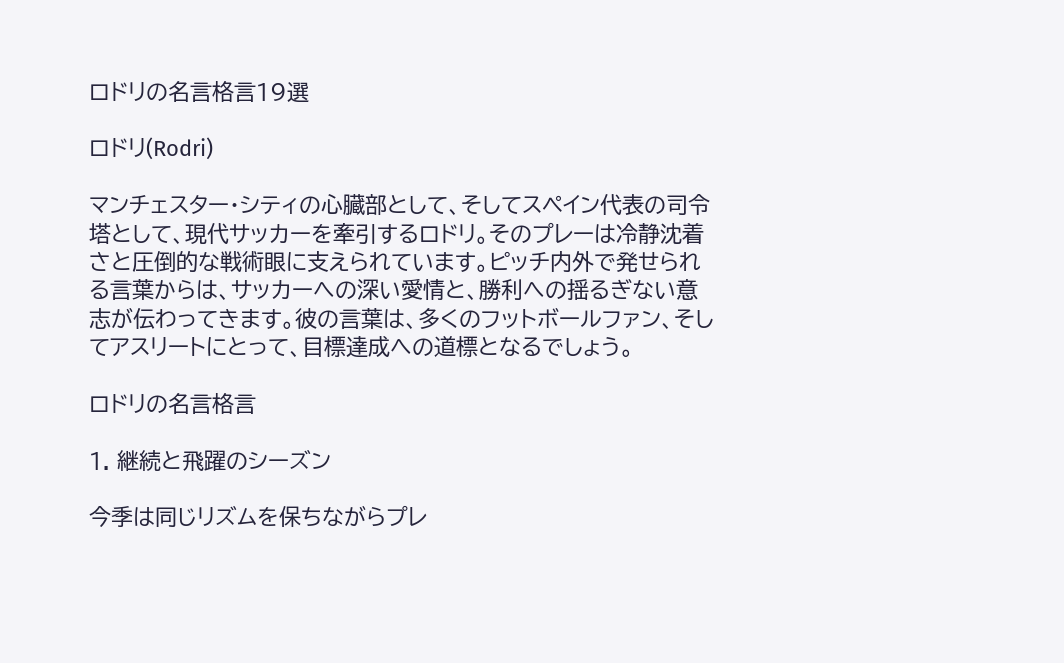ロドリの名言格言19選

ロドリ(Rodri)

マンチェスター・シティの心臓部として、そしてスペイン代表の司令塔として、現代サッカーを牽引するロドリ。そのプレーは冷静沈着さと圧倒的な戦術眼に支えられています。ピッチ内外で発せられる言葉からは、サッカーへの深い愛情と、勝利への揺るぎない意志が伝わってきます。彼の言葉は、多くのフットボールファン、そしてアスリートにとって、目標達成への道標となるでしょう。

ロドリの名言格言

1. 継続と飛躍のシーズン

今季は同じリズムを保ちながらプレ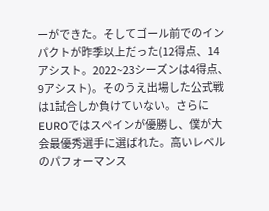ーができた。そしてゴール前でのインパクトが昨季以上だった(12得点、14アシスト。2022~23シーズンは4得点、9アシスト)。そのうえ出場した公式戦は1試合しか負けていない。さらにEUROではスペインが優勝し、僕が大会最優秀選手に選ばれた。高いレベルのパフォーマンス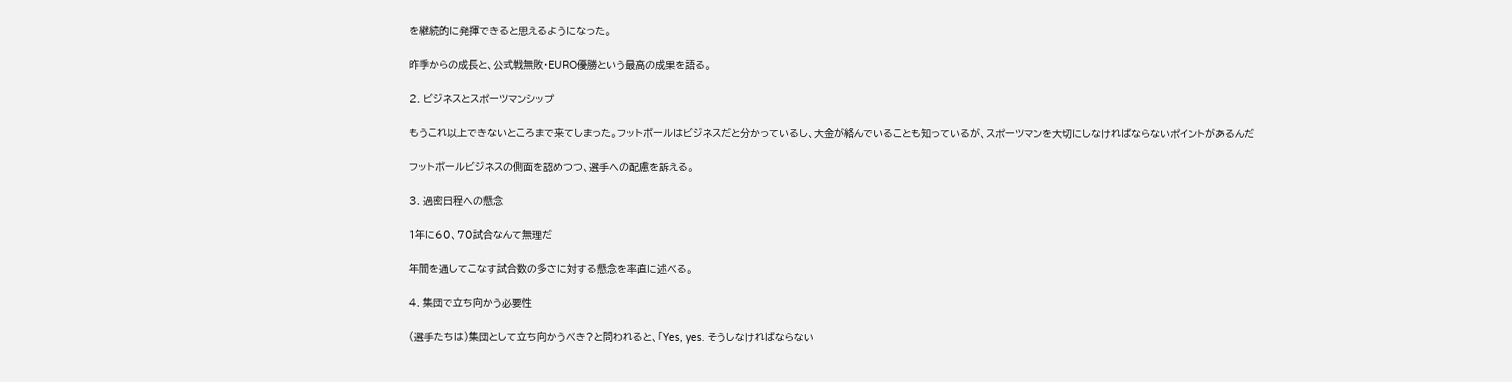を継続的に発揮できると思えるようになった。

昨季からの成長と、公式戦無敗・EURO優勝という最高の成果を語る。

2. ビジネスとスポーツマンシップ

もうこれ以上できないところまで来てしまった。フットボールはビジネスだと分かっているし、大金が絡んでいることも知っているが、スポーツマンを大切にしなければならないポイントがあるんだ

フットボールビジネスの側面を認めつつ、選手への配慮を訴える。

3. 過密日程への懸念

1年に60、70試合なんて無理だ

年間を通してこなす試合数の多さに対する懸念を率直に述べる。

4. 集団で立ち向かう必要性

(選手たちは)集団として立ち向かうべき?と問われると、「Yes, yes. そうしなければならない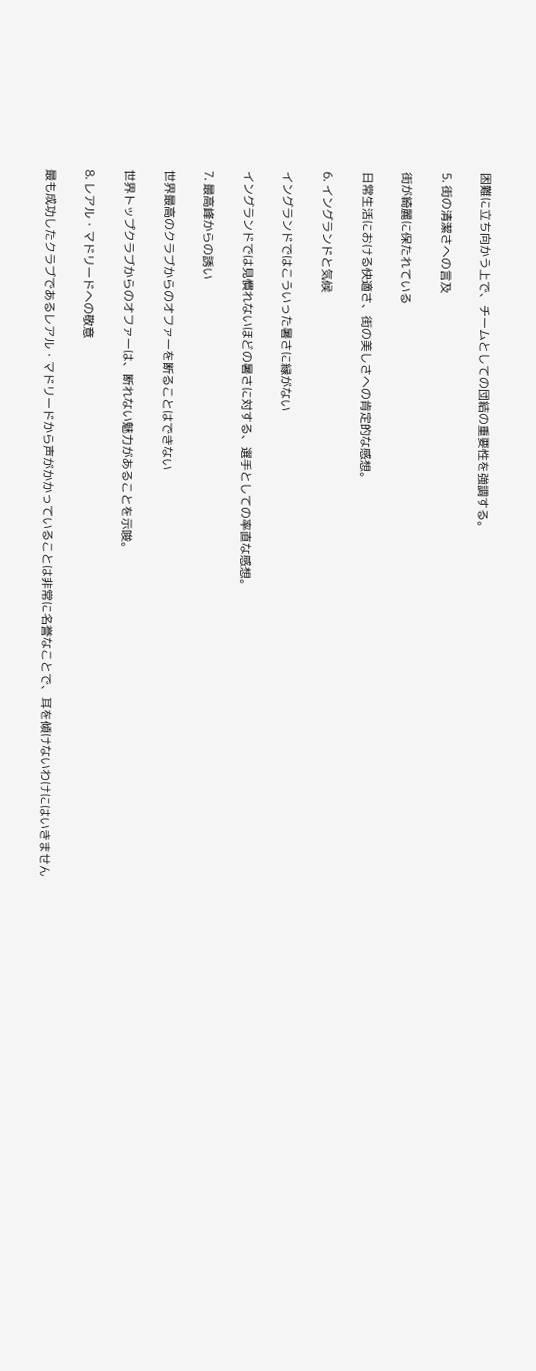困難に立ち向かう上で、チームとしての団結の重要性を強調する。

5. 街の清潔さへの言及

街が綺麗に保たれている

日常生活における快適さ、街の美しさへの肯定的な感想。

6. イングランドと気候

イングランドではこういった暑さに縁がない

イングランドでは見慣れないほどの暑さに対する、選手としての率直な感想。

7. 最高峰からの誘い

世界最高のクラブからのオファーを断ることはできない

世界トップクラブからのオファーは、断れない魅力があることを示唆。

8. レアル・マドリードへの敬意

最も成功したクラブであるレアル・マドリードから声がかかっていることは非常に名誉なことで、耳を傾けないわけにはいきません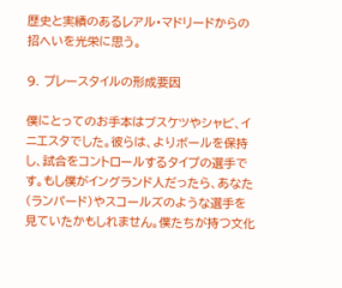歴史と実績のあるレアル・マドリードからの招へいを光栄に思う。

9. プレースタイルの形成要因

僕にとってのお手本はブスケツやシャビ、イニエスタでした。彼らは、よりボールを保持し、試合をコントロールするタイプの選手です。もし僕がイングランド人だったら、あなた(ランパード)やスコールズのような選手を見ていたかもしれません。僕たちが持つ文化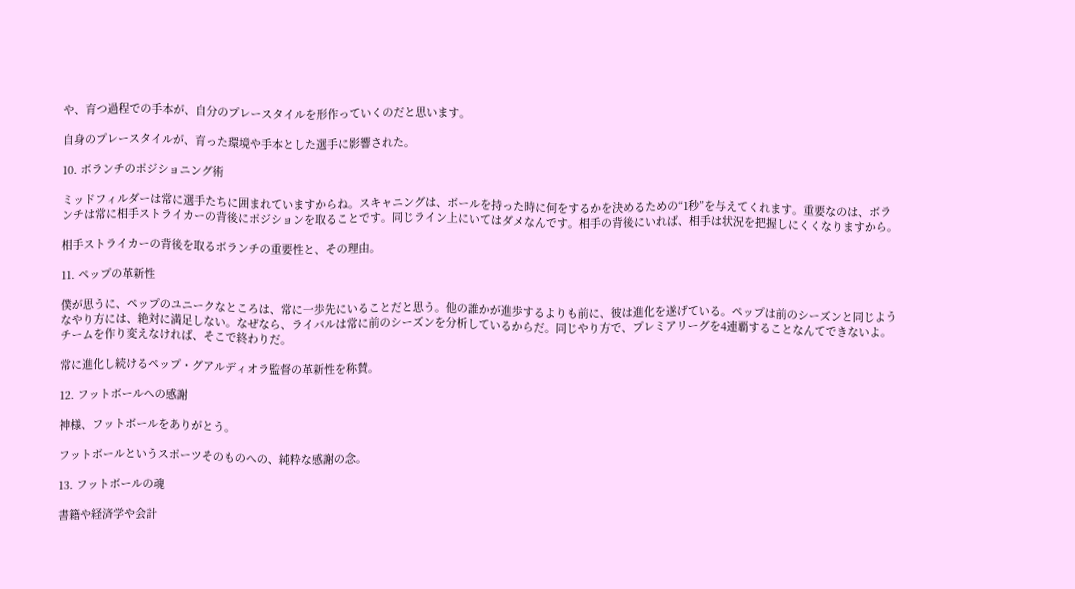や、育つ過程での手本が、自分のプレースタイルを形作っていくのだと思います。

自身のプレースタイルが、育った環境や手本とした選手に影響された。

10. ボランチのポジショニング術

ミッドフィルダーは常に選手たちに囲まれていますからね。スキャニングは、ボールを持った時に何をするかを決めるための“1秒”を与えてくれます。重要なのは、ボランチは常に相手ストライカーの背後にポジションを取ることです。同じライン上にいてはダメなんです。相手の背後にいれば、相手は状況を把握しにくくなりますから。

相手ストライカーの背後を取るボランチの重要性と、その理由。

11. ペップの革新性

僕が思うに、ペップのユニークなところは、常に一歩先にいることだと思う。他の誰かが進歩するよりも前に、彼は進化を遂げている。ペップは前のシーズンと同じようなやり方には、絶対に満足しない。なぜなら、ライバルは常に前のシーズンを分析しているからだ。同じやり方で、プレミアリーグを4連覇することなんてできないよ。チームを作り変えなければ、そこで終わりだ。

常に進化し続けるペップ・グアルディオラ監督の革新性を称賛。

12. フットボールへの感謝

神様、フットボールをありがとう。

フットボールというスポーツそのものへの、純粋な感謝の念。

13. フットボールの魂

書籍や経済学や会計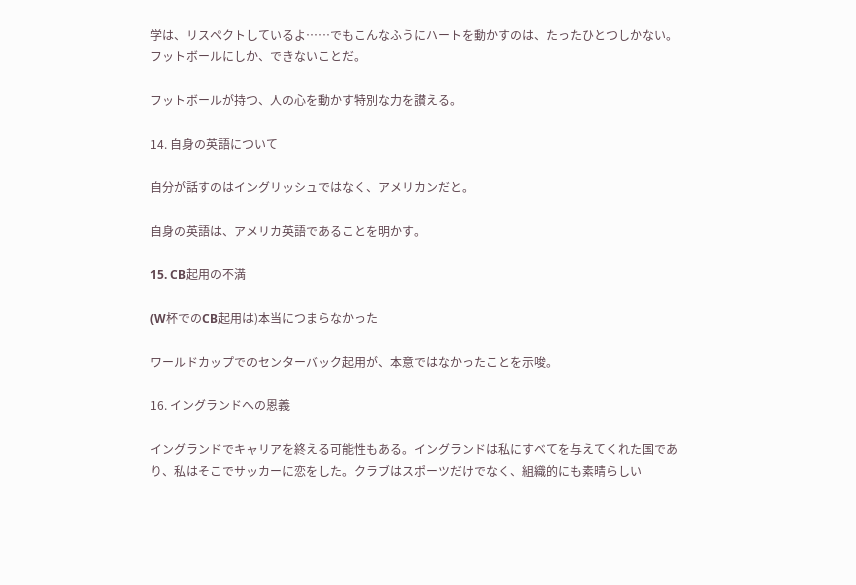学は、リスペクトしているよ……でもこんなふうにハートを動かすのは、たったひとつしかない。フットボールにしか、できないことだ。

フットボールが持つ、人の心を動かす特別な力を讃える。

14. 自身の英語について

自分が話すのはイングリッシュではなく、アメリカンだと。

自身の英語は、アメリカ英語であることを明かす。

15. CB起用の不満

(W杯でのCB起用は)本当につまらなかった

ワールドカップでのセンターバック起用が、本意ではなかったことを示唆。

16. イングランドへの恩義

イングランドでキャリアを終える可能性もある。イングランドは私にすべてを与えてくれた国であり、私はそこでサッカーに恋をした。クラブはスポーツだけでなく、組織的にも素晴らしい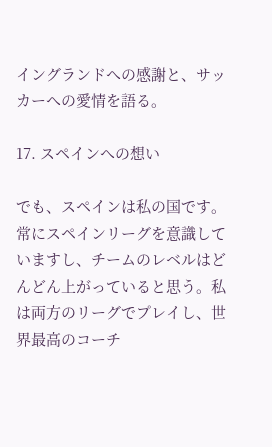イングランドへの感謝と、サッカーへの愛情を語る。

17. スペインへの想い

でも、スペインは私の国です。常にスペインリーグを意識していますし、チームのレベルはどんどん上がっていると思う。私は両方のリーグでプレイし、世界最高のコーチ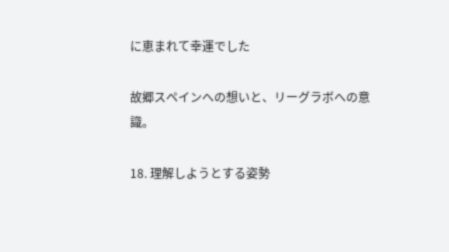に恵まれて幸運でした

故郷スペインへの想いと、リーグラボへの意識。

18. 理解しようとする姿勢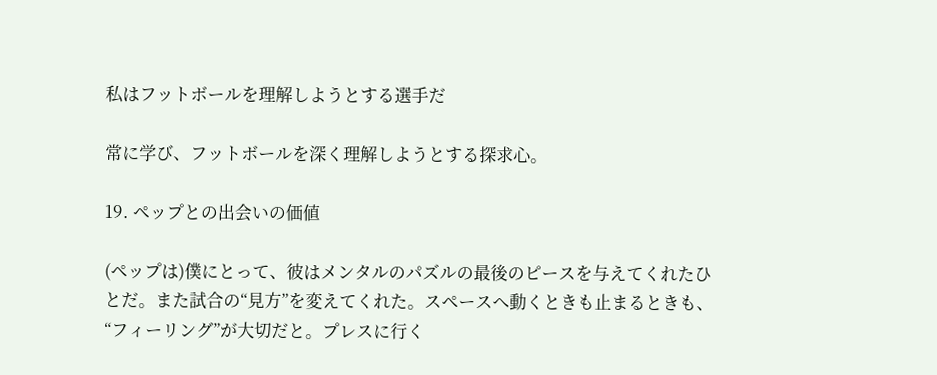私はフットボールを理解しようとする選手だ

常に学び、フットボールを深く理解しようとする探求心。

19. ペップとの出会いの価値

(ペップは)僕にとって、彼はメンタルのパズルの最後のピースを与えてくれたひとだ。また試合の“見方”を変えてくれた。スペースへ動くときも止まるときも、“フィーリング”が大切だと。プレスに行く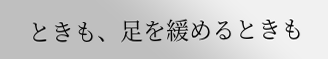ときも、足を緩めるときも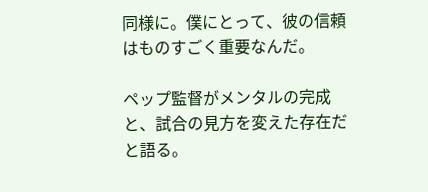同様に。僕にとって、彼の信頼はものすごく重要なんだ。

ペップ監督がメンタルの完成と、試合の見方を変えた存在だと語る。